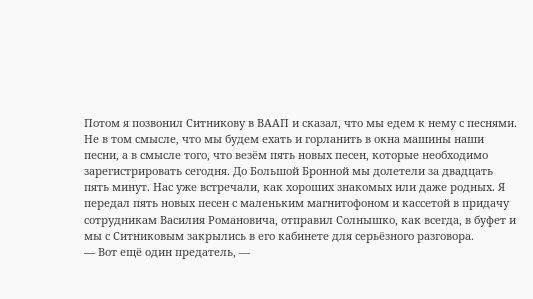Потом я позвонил Ситникову в ВААП и сказал, что мы едем к нему с песнями. Не в том смысле, что мы будем ехать и горланить в окна машины наши песни, а в смысле того, что везём пять новых песен, которые необходимо зарегистрировать сегодня. До Большой Бронной мы долетели за двадцать пять минут. Нас уже встречали, как хороших знакомых или даже родных. Я передал пять новых песен с маленьким магнитофоном и кассетой в придачу сотрудникам Василия Романовича, отправил Солнышко, как всегда, в буфет и мы с Ситниковым закрылись в его кабинете для серьёзного разговора.
— Вот ещё один предатель, —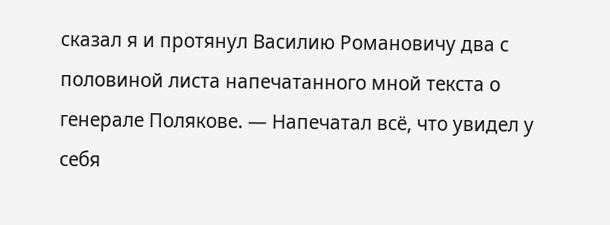сказал я и протянул Василию Романовичу два с половиной листа напечатанного мной текста о генерале Полякове. — Напечатал всё, что увидел у себя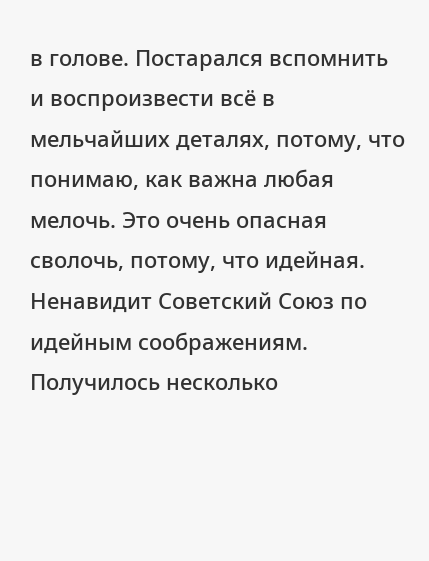в голове. Постарался вспомнить и воспроизвести всё в мельчайших деталях, потому, что понимаю, как важна любая мелочь. Это очень опасная сволочь, потому, что идейная. Ненавидит Советский Союз по идейным соображениям. Получилось несколько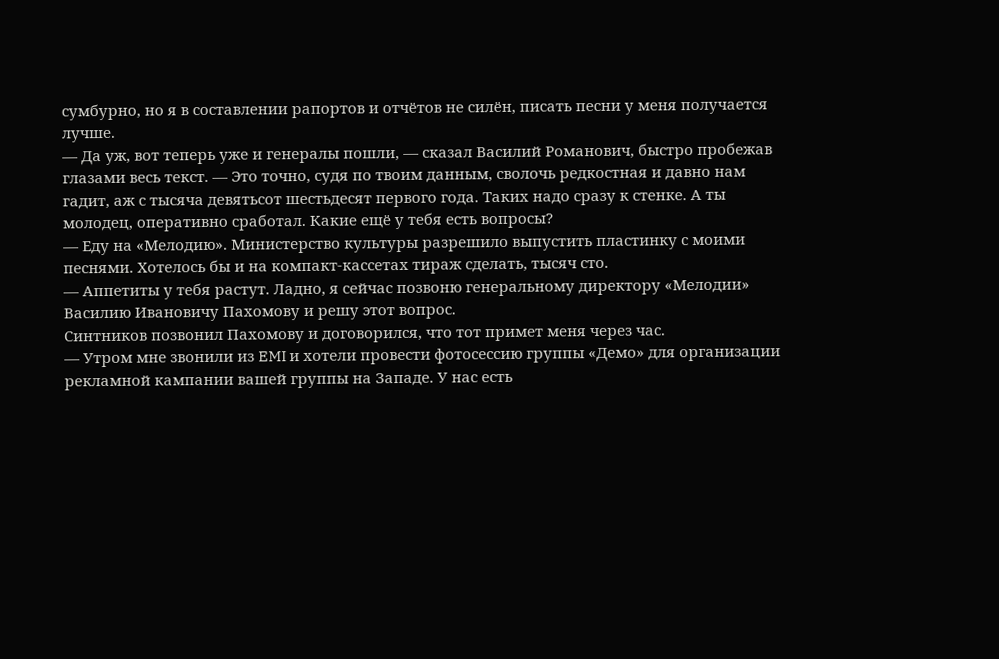сумбурно, но я в составлении рапортов и отчётов не силён, писать песни у меня получается лучше.
— Да уж, вот теперь уже и генералы пошли, — сказал Василий Романович, быстро пробежав глазами весь текст. — Это точно, судя по твоим данным, сволочь редкостная и давно нам гадит, аж с тысяча девятьсот шестьдесят первого года. Таких надо сразу к стенке. А ты молодец, оперативно сработал. Какие ещё у тебя есть вопросы?
— Еду на «Мелодию». Министерство культуры разрешило выпустить пластинку с моими песнями. Хотелось бы и на компакт-кассетах тираж сделать, тысяч сто.
— Аппетиты у тебя растут. Ладно, я сейчас позвоню генеральному директору «Мелодии» Василию Ивановичу Пахомову и решу этот вопрос.
Синтников позвонил Пахомову и договорился, что тот примет меня через час.
— Утром мне звонили из EMI и хотели провести фотосессию группы «Демо» для организации рекламной кампании вашей группы на Западе. У нас есть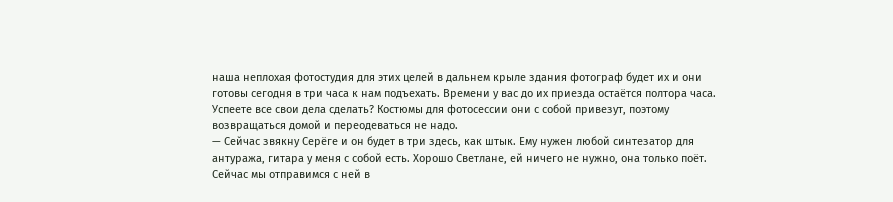наша неплохая фотостудия для этих целей в дальнем крыле здания фотограф будет их и они готовы сегодня в три часа к нам подъехать. Времени у вас до их приезда остаётся полтора часа. Успеете все свои дела сделать? Костюмы для фотосессии они с собой привезут, поэтому возвращаться домой и переодеваться не надо.
— Сейчас звякну Серёге и он будет в три здесь, как штык. Ему нужен любой синтезатор для антуража, гитара у меня с собой есть. Хорошо Светлане, ей ничего не нужно, она только поёт. Сейчас мы отправимся с ней в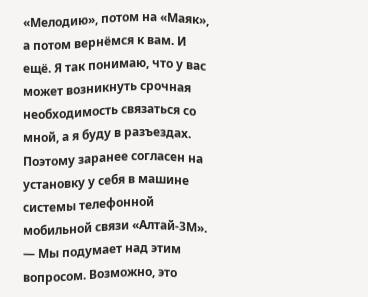«Мелодию», потом на «Маяк», а потом вернёмся к вам. И ещё. Я так понимаю, что у вас может возникнуть срочная необходимость связаться со мной, а я буду в разъездах. Поэтому заранее согласен на установку у себя в машине системы телефонной мобильной связи «Алтай-3М».
— Мы подумает над этим вопросом. Возможно, это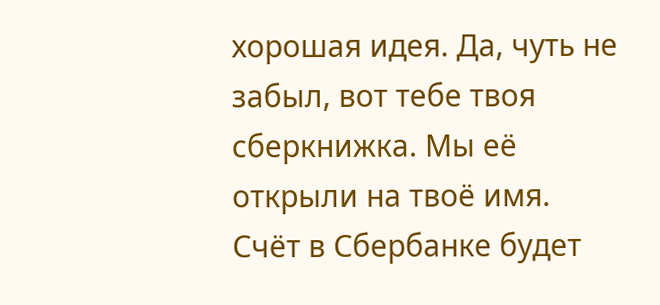хорошая идея. Да, чуть не забыл, вот тебе твоя сберкнижка. Мы её открыли на твоё имя. Счёт в Сбербанке будет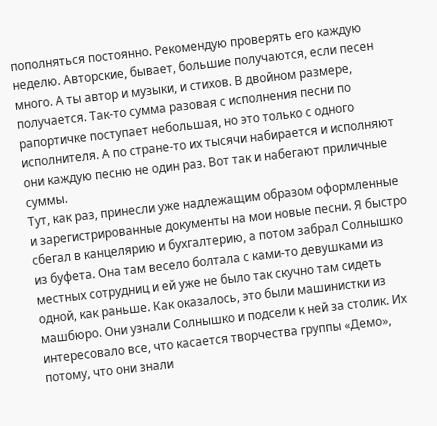пополняться постоянно. Рекомендую проверять его каждую неделю. Авторские, бывает, большие получаются, если песен много. А ты автор и музыки, и стихов. В двойном размере, получается. Так-то сумма разовая с исполнения песни по рапортичке поступает небольшая, но это только с одного исполнителя. А по стране-то их тысячи набирается и исполняют они каждую песню не один раз. Вот так и набегают приличные суммы.
Тут, как раз, принесли уже надлежащим образом оформленные и зарегистрированные документы на мои новые песни. Я быстро сбегал в канцелярию и бухгалтерию, а потом забрал Солнышко из буфета. Она там весело болтала с ками-то девушками из местных сотрудниц и ей уже не было так скучно там сидеть одной, как раньше. Как оказалось, это были машинистки из машбюро. Они узнали Солнышко и подсели к ней за столик. Их интересовало все, что касается творчества группы «Демо», потому, что они знали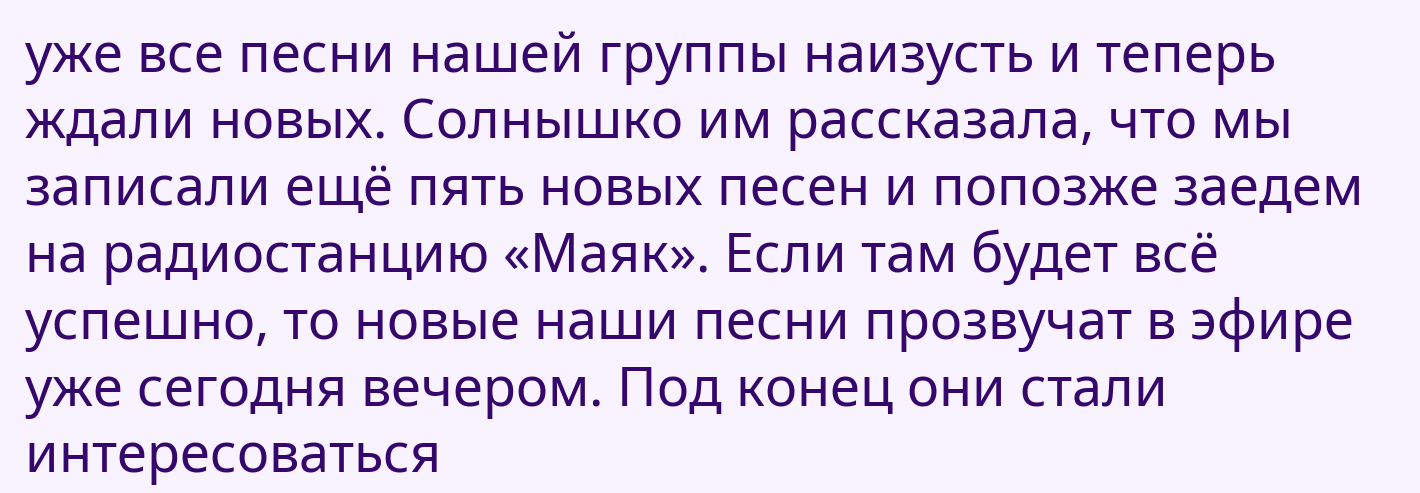уже все песни нашей группы наизусть и теперь ждали новых. Солнышко им рассказала, что мы записали ещё пять новых песен и попозже заедем на радиостанцию «Маяк». Если там будет всё успешно, то новые наши песни прозвучат в эфире уже сегодня вечером. Под конец они стали интересоваться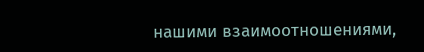нашими взаимоотношениями,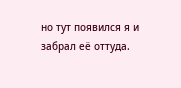но тут появился я и забрал её оттуда.